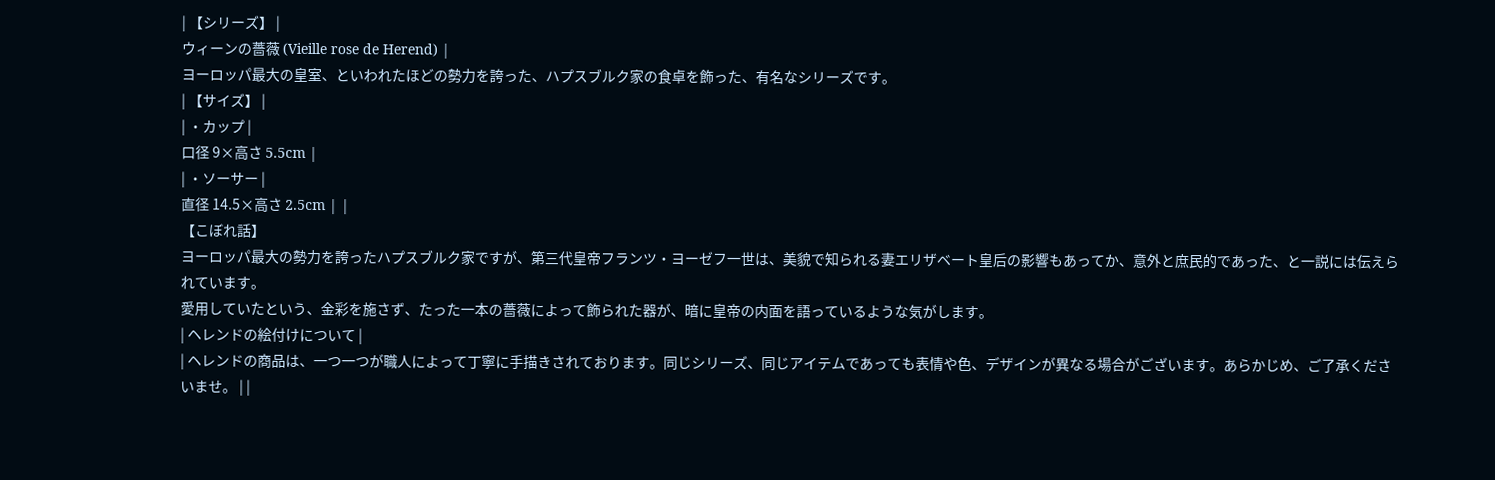| 【シリーズ】 |
ウィーンの薔薇 (Vieille rose de Herend) |
ヨーロッパ最大の皇室、といわれたほどの勢力を誇った、ハプスブルク家の食卓を飾った、有名なシリーズです。
| 【サイズ】 |
| ・カップ |
口径 9×高さ 5.5cm |
| ・ソーサー |
直径 14.5×高さ 2.5cm | |
【こぼれ話】
ヨーロッパ最大の勢力を誇ったハプスブルク家ですが、第三代皇帝フランツ・ヨーゼフ一世は、美貌で知られる妻エリザベート皇后の影響もあってか、意外と庶民的であった、と一説には伝えられています。
愛用していたという、金彩を施さず、たった一本の薔薇によって飾られた器が、暗に皇帝の内面を語っているような気がします。
| ヘレンドの絵付けについて |
| ヘレンドの商品は、一つ一つが職人によって丁寧に手描きされております。同じシリーズ、同じアイテムであっても表情や色、デザインが異なる場合がございます。あらかじめ、ご了承くださいませ。 | |